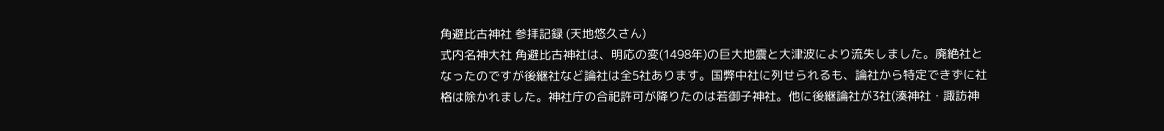角避比古神社 参拝記録 (天地悠久さん)
式内名神大社 角避比古神社は、明応の変(1498年)の巨大地震と大津波により流失しました。廃絶社となったのですが後継社など論社は全5社あります。国弊中社に列せられるも、論社から特定できずに社格は除かれました。神社庁の合祀許可が降りたのは若御子神社。他に後継論社が3社(湊神社・諏訪神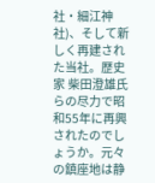社・細江神社)、そして新しく再建された当社。歴史家 柴田澄雄氏らの尽力で昭和55年に再興されたのでしょうか。元々の鎮座地は静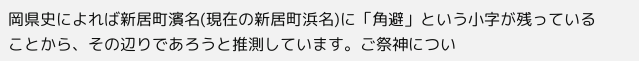岡県史によれば新居町濱名(現在の新居町浜名)に「角避」という小字が残っていることから、その辺りであろうと推測しています。ご祭神につい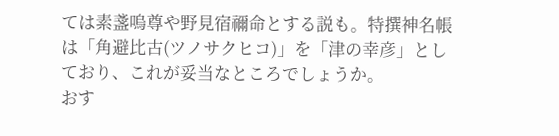ては素盞嗚尊や野見宿禰命とする説も。特撰神名帳は「角避比古(ツノサクヒコ)」を「津の幸彦」としており、これが妥当なところでしょうか。
おす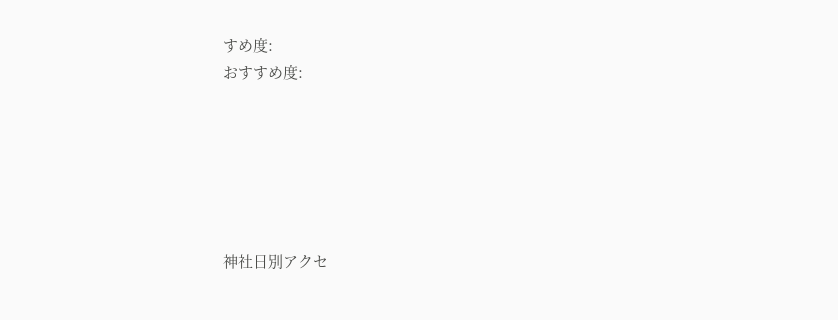すめ度:
おすすめ度:






神社日別アクセ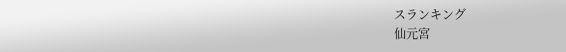スランキング
仙元宮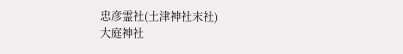忠彦霊社(土津神社末社)
大庭神社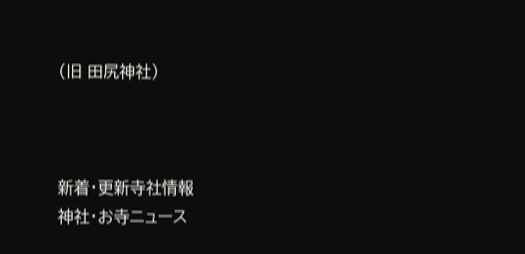(旧 田尻神社)



新着・更新寺社情報
神社・お寺ニュース